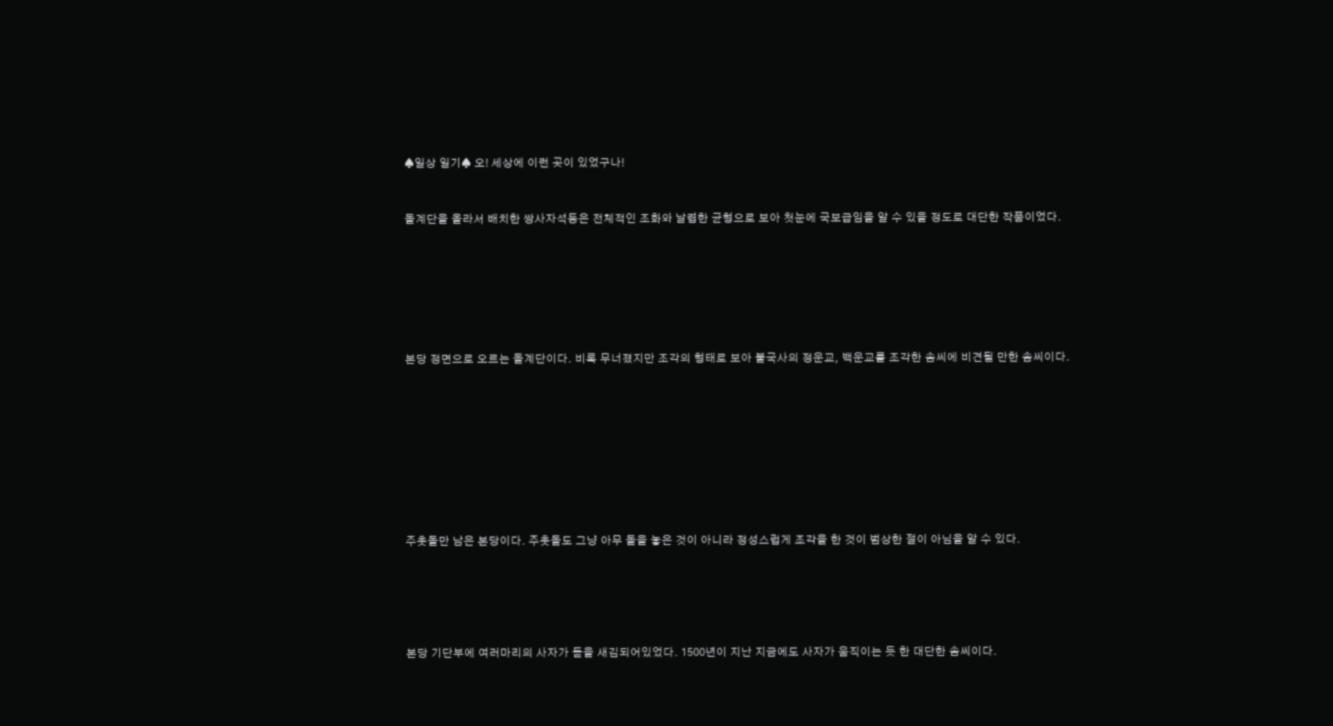♠일상 일기♠ 오! 세상에 이런 곳이 있었구나!



돌계단을 올라서 배치한 쌍사자석등은 전체적인 조화와 날렵한 균형으로 보아 첫눈에 국보급임을 알 수 있을 정도로 대단한 작품이었다.









본당 정면으로 오르는 돌계단이다. 비록 무너졌지만 조각의 형태로 보아 불국사의 정운교, 백운교를 조각한 솜씨에 비견될 만한 솜씨이다.












주춧돌만 남은 본당이다. 주춧돌도 그냥 아무 돌을 놓은 것이 아니라 정성스럽게 조각을 한 것이 범상한 절이 아님을 알 수 있다.







본당 기단부에 여러마리의 사자가 돋을 새김되어있었다. 1500년이 지난 지금에도 사자가 움직이는 듯 한 대단한 솜씨이다.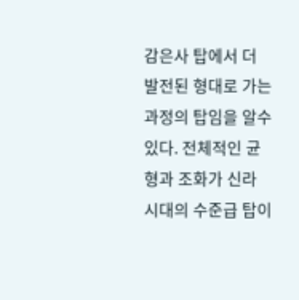감은사 탑에서 더 발전된 형대로 가는 과정의 탑임을 알수 있다. 전체적인 균형과 조화가 신라 시대의 수준급 탑이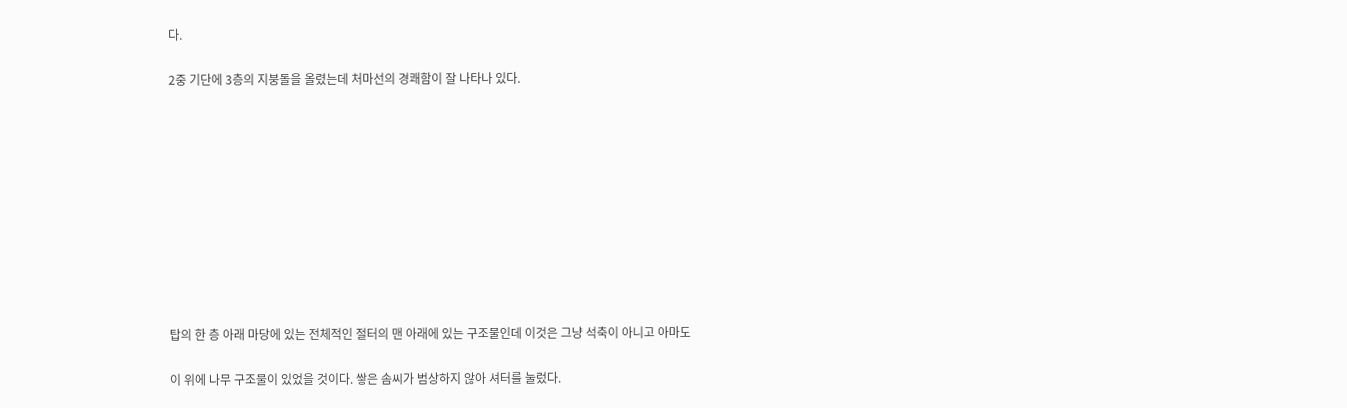다.


2중 기단에 3층의 지붕돌을 올렸는데 처마선의 경쾌함이 잘 나타나 있다.
















탑의 한 층 아래 마당에 있는 전체적인 절터의 맨 아래에 있는 구조물인데 이것은 그냥 석축이 아니고 아마도


이 위에 나무 구조물이 있었을 것이다. 쌓은 솜씨가 범상하지 않아 셔터를 눌렀다.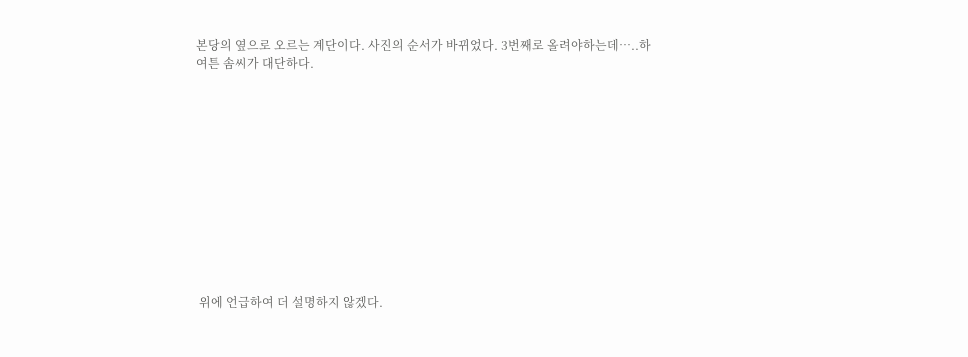본당의 옆으로 오르는 계단이다. 사진의 순서가 바뀌었다. 3번째로 올려야하는데…..하여튼 솜씨가 대단하다.












 위에 언급하여 더 설명하지 않겠다.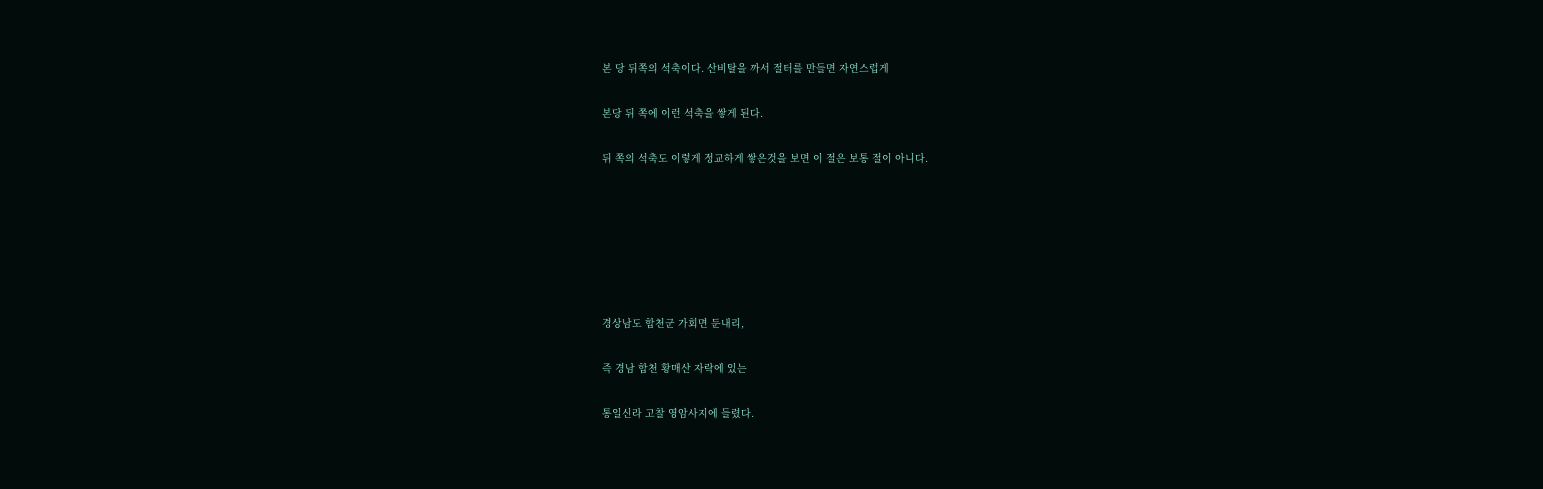본 당 뒤쪽의 석축이다. 산비탈을 까서 절터를 만들면 자연스럽게


본당 뒤 쪽에 이런 석축을 쌓게 된다.


뒤 쪽의 석축도 이렇게 정교하게 쌓은것을 보면 이 절은 보통 절이 아니다.










경상남도 합천군 가회면 둔내리,


즉 경남 합천 황매산 자락에 있는


통일신라 고찰 영암사지에 들렸다.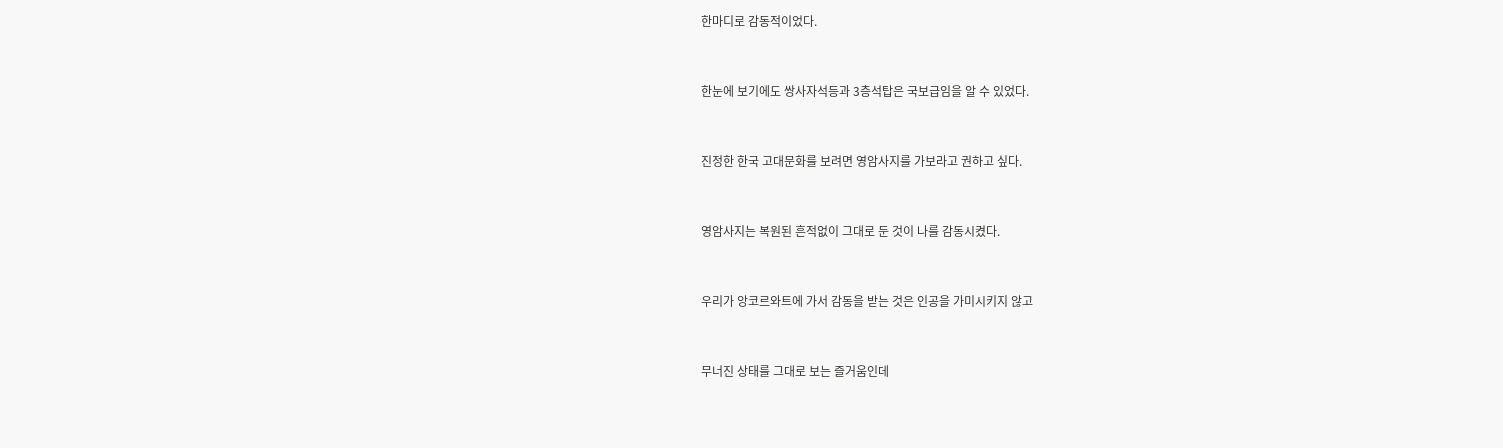한마디로 감동적이었다.


한눈에 보기에도 쌍사자석등과 3층석탑은 국보급임을 알 수 있었다.


진정한 한국 고대문화를 보려면 영암사지를 가보라고 권하고 싶다.


영암사지는 복원된 흔적없이 그대로 둔 것이 나를 감동시켰다.


우리가 앙코르와트에 가서 감동을 받는 것은 인공을 가미시키지 않고


무너진 상태를 그대로 보는 즐거움인데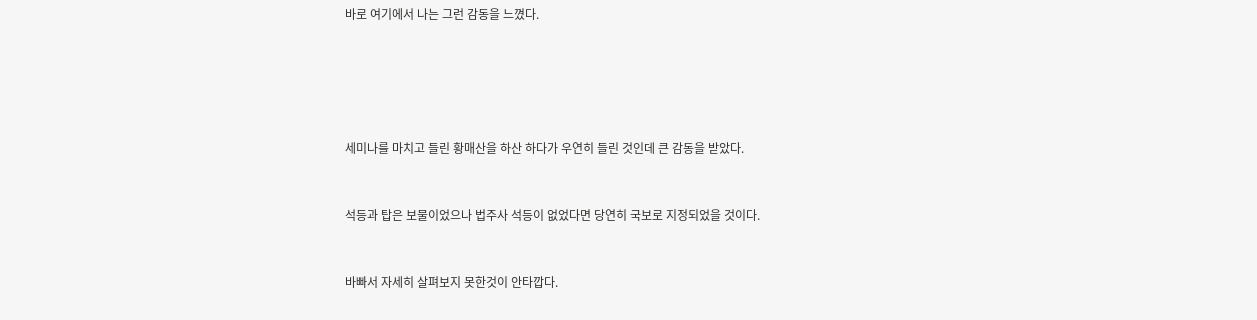바로 여기에서 나는 그런 감동을 느꼈다.





세미나를 마치고 들린 황매산을 하산 하다가 우연히 들린 것인데 큰 감동을 받았다.


석등과 탑은 보물이었으나 법주사 석등이 없었다면 당연히 국보로 지정되었을 것이다.


바빠서 자세히 살펴보지 못한것이 안타깝다.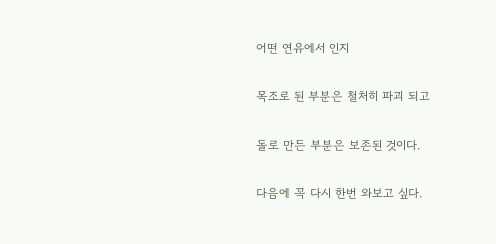어떤 연유에서 인지


목조로 된 부분은 철처히 파괴 되고


돌로 만든 부분은 보존된 것이다.


다음에 꼭 다시 한번 와보고 싶다.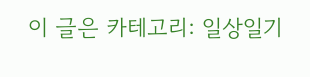이 글은 카테고리: 일상일기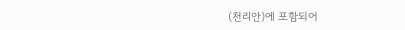(천리안)에 포함되어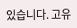있습니다. 고유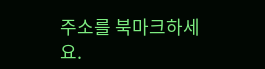주소를 북마크하세요.